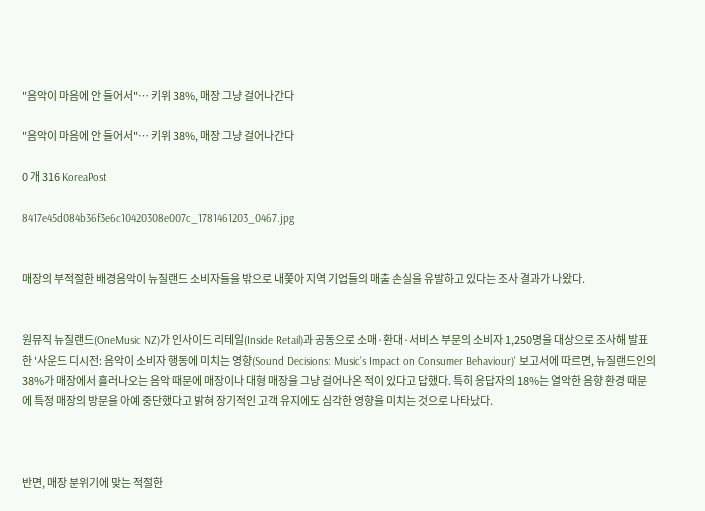"음악이 마음에 안 들어서"… 키위 38%, 매장 그냥 걸어나간다

"음악이 마음에 안 들어서"… 키위 38%, 매장 그냥 걸어나간다

0 개 316 KoreaPost

8417e45d084b36f3e6c10420308e007c_1781461203_0467.jpg


매장의 부적절한 배경음악이 뉴질랜드 소비자들을 밖으로 내쫓아 지역 기업들의 매출 손실을 유발하고 있다는 조사 결과가 나왔다.


원뮤직 뉴질랜드(OneMusic NZ)가 인사이드 리테일(Inside Retail)과 공동으로 소매·환대·서비스 부문의 소비자 1,250명을 대상으로 조사해 발표한 '사운드 디시전: 음악이 소비자 행동에 미치는 영향(Sound Decisions: Music’s Impact on Consumer Behaviour)' 보고서에 따르면, 뉴질랜드인의 38%가 매장에서 흘러나오는 음악 때문에 매장이나 대형 매장을 그냥 걸어나온 적이 있다고 답했다. 특히 응답자의 18%는 열악한 음향 환경 때문에 특정 매장의 방문을 아예 중단했다고 밝혀 장기적인 고객 유지에도 심각한 영향을 미치는 것으로 나타났다.



반면, 매장 분위기에 맞는 적절한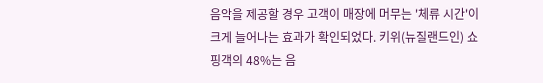음악을 제공할 경우 고객이 매장에 머무는 '체류 시간'이 크게 늘어나는 효과가 확인되었다. 키위(뉴질랜드인) 쇼핑객의 48%는 음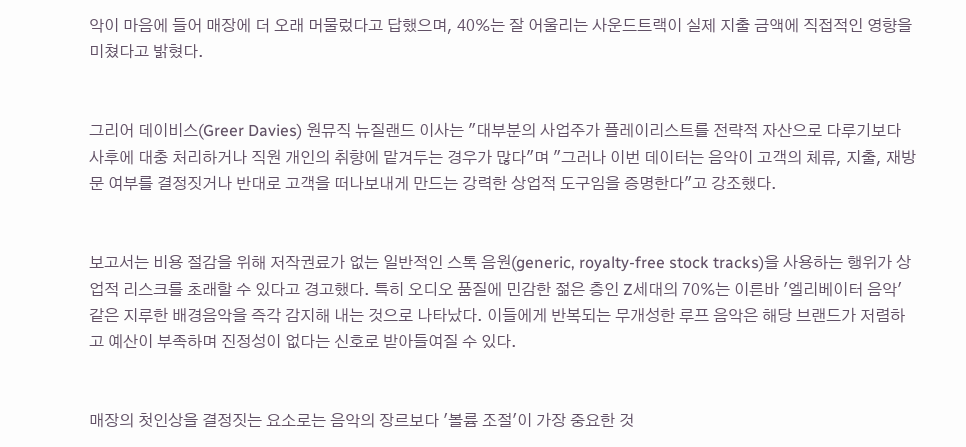악이 마음에 들어 매장에 더 오래 머물렀다고 답했으며, 40%는 잘 어울리는 사운드트랙이 실제 지출 금액에 직접적인 영향을 미쳤다고 밝혔다.


그리어 데이비스(Greer Davies) 원뮤직 뉴질랜드 이사는 "대부분의 사업주가 플레이리스트를 전략적 자산으로 다루기보다 사후에 대충 처리하거나 직원 개인의 취향에 맡겨두는 경우가 많다"며 "그러나 이번 데이터는 음악이 고객의 체류, 지출, 재방문 여부를 결정짓거나 반대로 고객을 떠나보내게 만드는 강력한 상업적 도구임을 증명한다"고 강조했다.


보고서는 비용 절감을 위해 저작권료가 없는 일반적인 스톡 음원(generic, royalty-free stock tracks)을 사용하는 행위가 상업적 리스크를 초래할 수 있다고 경고했다. 특히 오디오 품질에 민감한 젊은 층인 Z세대의 70%는 이른바 '엘리베이터 음악' 같은 지루한 배경음악을 즉각 감지해 내는 것으로 나타났다. 이들에게 반복되는 무개성한 루프 음악은 해당 브랜드가 저렴하고 예산이 부족하며 진정성이 없다는 신호로 받아들여질 수 있다.


매장의 첫인상을 결정짓는 요소로는 음악의 장르보다 '볼륨 조절'이 가장 중요한 것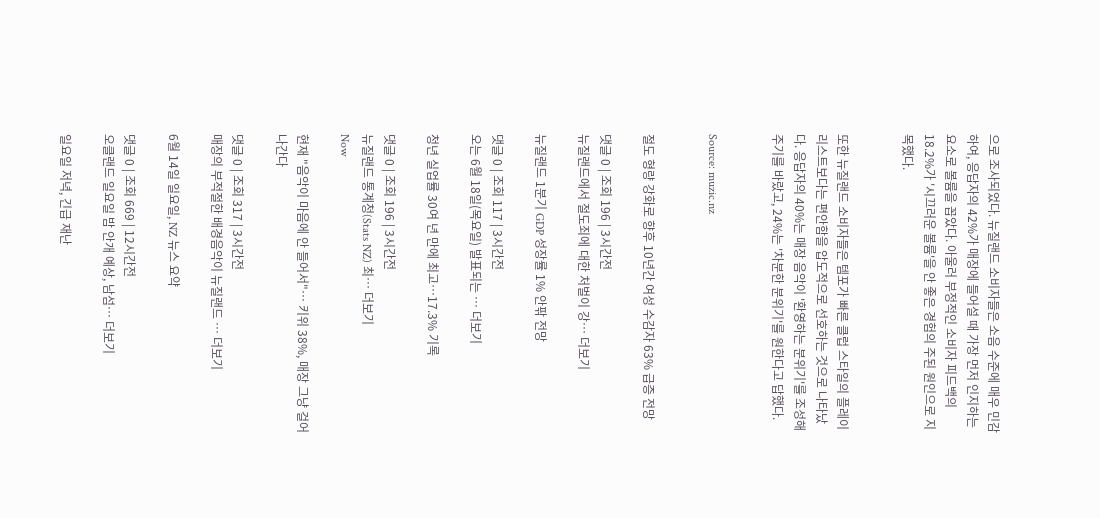으로 조사되었다. 뉴질랜드 소비자들은 소음 수준에 매우 민감하여, 응답자의 42%가 매장에 들어설 때 가장 먼저 인지하는 요소로 볼륨을 꼽았다. 아울러 부정적인 소비자 피드백의 18.2%가 '시끄러운 볼륨'을 안 좋은 경험의 주된 원인으로 지목했다.


또한 뉴질랜드 소비자들은 템포가 빠른 클럽 스타일의 플레이리스트보다는 편안함을 압도적으로 선호하는 것으로 나타났다. 응답자의 40%는 매장 음악이 '환영하는 분위기'를 조성해 주기를 바랐고, 24%는 '차분한 분위기'를 원한다고 답했다.


Source: muzic.nz


절도 형량 강화로 향후 10년간 여성 수감자 63% 급증 전망

댓글 0 | 조회 196 | 3시간전
뉴질랜드에서 절도죄에 대한 처벌이 강… 더보기

뉴질랜드 1분기 GDP 성장률 1% 안팎 전망

댓글 0 | 조회 117 | 3시간전
오는 6월 18일(목요일) 발표되는 … 더보기

청년 실업률 30여 년 만에 최고…17.3% 기록

댓글 0 | 조회 196 | 3시간전
뉴질랜드 통계청(Stats NZ) 최… 더보기
Now

현재 "음악이 마음에 안 들어서"… 키위 38%, 매장 그냥 걸어나간다

댓글 0 | 조회 317 | 3시간전
매장의 부적절한 배경음악이 뉴질랜드 … 더보기

6월 14일 일요일, NZ 뉴스 요약

댓글 0 | 조회 669 | 12시간전
오클랜드 일요일 밤 안개 예상, 남섬… 더보기

일요일 저녁, 긴급 재난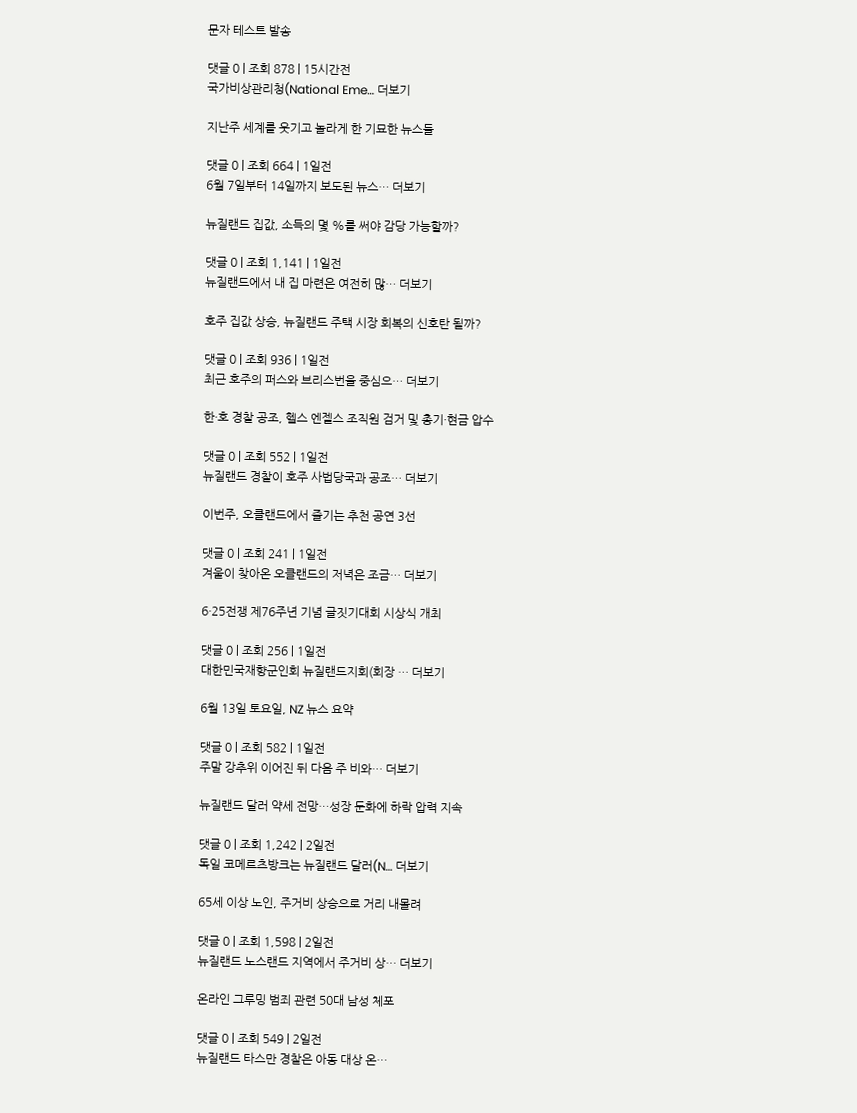문자 테스트 발송

댓글 0 | 조회 878 | 15시간전
국가비상관리청(National Eme… 더보기

지난주 세계를 웃기고 놀라게 한 기묘한 뉴스들

댓글 0 | 조회 664 | 1일전
6월 7일부터 14일까지 보도된 뉴스… 더보기

뉴질랜드 집값, 소득의 몇 %를 써야 감당 가능할까?

댓글 0 | 조회 1,141 | 1일전
뉴질랜드에서 내 집 마련은 여전히 많… 더보기

호주 집값 상승, 뉴질랜드 주택 시장 회복의 신호탄 될까?

댓글 0 | 조회 936 | 1일전
최근 호주의 퍼스와 브리스번을 중심으… 더보기

한·호 경찰 공조, 헬스 엔젤스 조직원 검거 및 총기·현금 압수

댓글 0 | 조회 552 | 1일전
뉴질랜드 경찰이 호주 사법당국과 공조… 더보기

이번주, 오클랜드에서 즐기는 추천 공연 3선

댓글 0 | 조회 241 | 1일전
겨울이 찾아온 오클랜드의 저녁은 조금… 더보기

6·25전쟁 제76주년 기념 글짓기대회 시상식 개최

댓글 0 | 조회 256 | 1일전
대한민국재향군인회 뉴질랜드지회(회장 … 더보기

6월 13일 토요일, NZ 뉴스 요약

댓글 0 | 조회 582 | 1일전
주말 강추위 이어진 뒤 다음 주 비와… 더보기

뉴질랜드 달러 약세 전망…성장 둔화에 하락 압력 지속

댓글 0 | 조회 1,242 | 2일전
독일 코메르츠방크는 뉴질랜드 달러(N… 더보기

65세 이상 노인, 주거비 상승으로 거리 내몰려

댓글 0 | 조회 1,598 | 2일전
뉴질랜드 노스랜드 지역에서 주거비 상… 더보기

온라인 그루밍 범죄 관련 50대 남성 체포

댓글 0 | 조회 549 | 2일전
뉴질랜드 타스만 경찰은 아동 대상 온…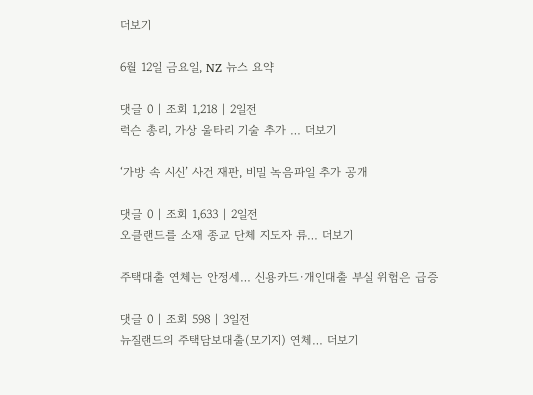더보기

6월 12일 금요일, NZ 뉴스 요약

댓글 0 | 조회 1,218 | 2일전
럭슨 총리, 가상 울타리 기술 추가 … 더보기

‘가방 속 시신’ 사건 재판, 비밀 녹음파일 추가 공개

댓글 0 | 조회 1,633 | 2일전
오클랜드를 소재 종교 단체 지도자 류… 더보기

주택대출 연체는 안정세… 신용카드·개인대출 부실 위험은 급증

댓글 0 | 조회 598 | 3일전
뉴질랜드의 주택담보대출(모기지) 연체… 더보기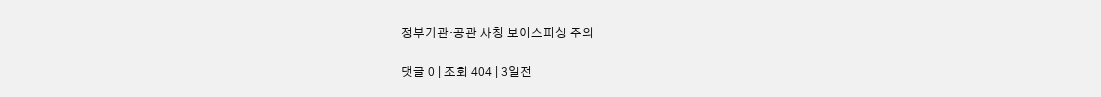정부기관·공관 사칭 보이스피싱 주의

댓글 0 | 조회 404 | 3일전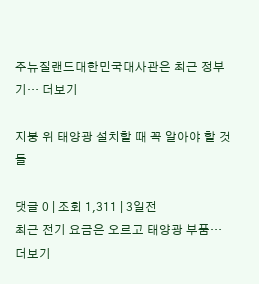주뉴질랜드대한민국대사관은 최근 정부기… 더보기

지붕 위 태양광 설치할 때 꼭 알아야 할 것들

댓글 0 | 조회 1,311 | 3일전
최근 전기 요금은 오르고 태양광 부품… 더보기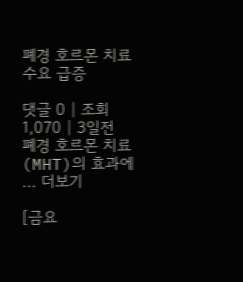폐경 호르몬 치료 수요 급증

댓글 0 | 조회 1,070 | 3일전
폐경 호르몬 치료(MHT)의 효과에 … 더보기

[금요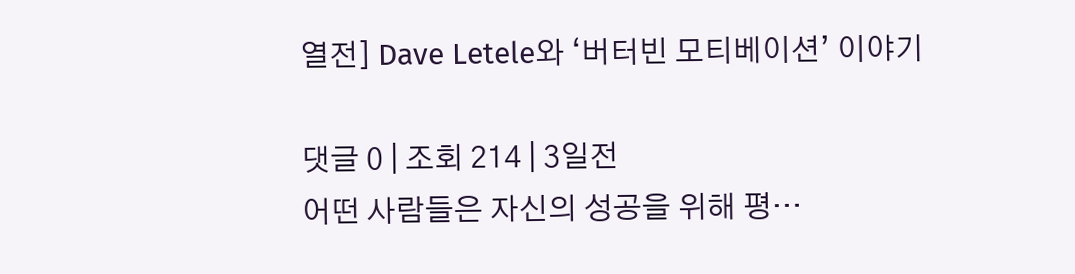열전] Dave Letele와 ‘버터빈 모티베이션’ 이야기

댓글 0 | 조회 214 | 3일전
어떤 사람들은 자신의 성공을 위해 평…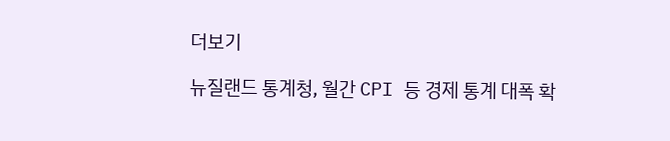더보기

뉴질랜드 통계청, 월간 CPI 등 경제 통계 대폭 확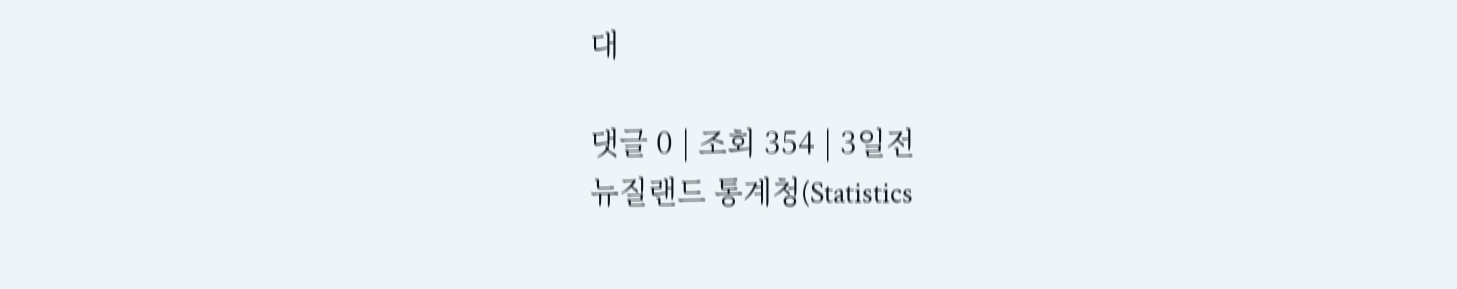대

댓글 0 | 조회 354 | 3일전
뉴질랜드 통계청(Statistics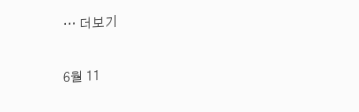… 더보기

6월 11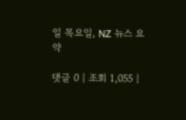일 목요일, NZ 뉴스 요약

댓글 0 | 조회 1,055 |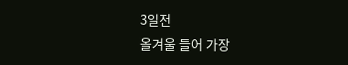3일전
올겨울 들어 가장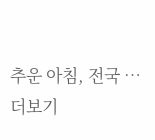추운 아침, 전국 … 더보기